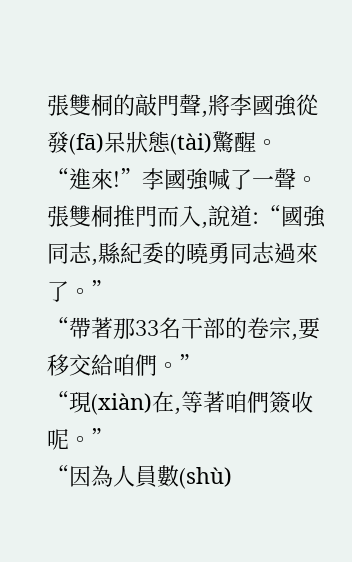張雙桐的敲門聲,將李國強從發(fā)呆狀態(tài)驚醒。
“進來!”李國強喊了一聲。
張雙桐推門而入,說道:“國強同志,縣紀委的曉勇同志過來了。”
“帶著那33名干部的卷宗,要移交給咱們。”
“現(xiàn)在,等著咱們簽收呢。”
“因為人員數(shù)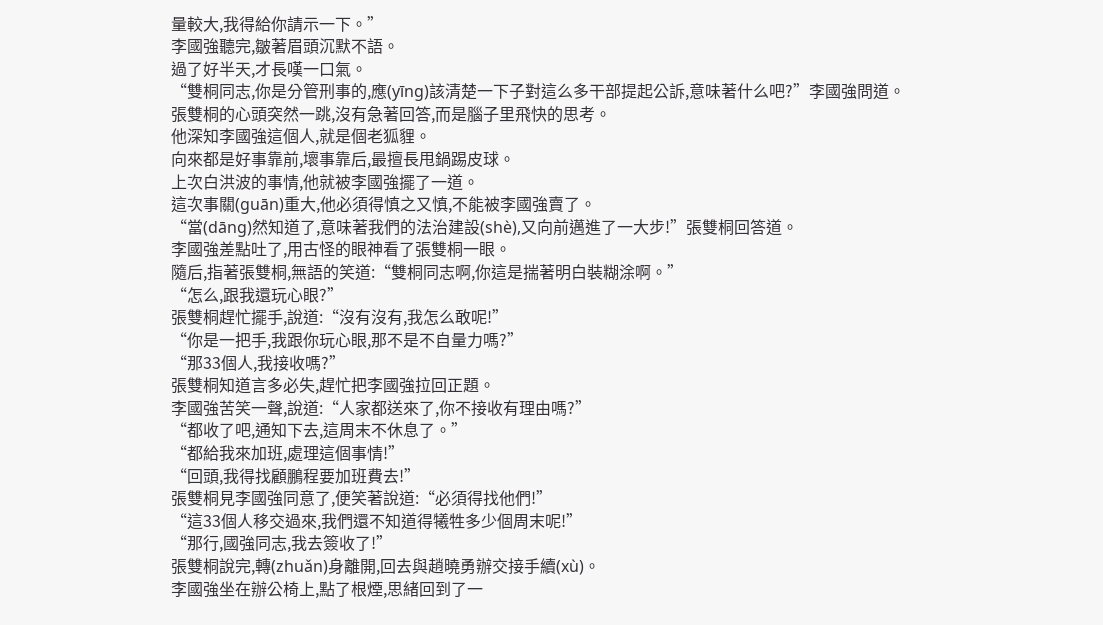量較大,我得給你請示一下。”
李國強聽完,皺著眉頭沉默不語。
過了好半天,才長嘆一口氣。
“雙桐同志,你是分管刑事的,應(yīng)該清楚一下子對這么多干部提起公訴,意味著什么吧?”李國強問道。
張雙桐的心頭突然一跳,沒有急著回答,而是腦子里飛快的思考。
他深知李國強這個人,就是個老狐貍。
向來都是好事靠前,壞事靠后,最擅長甩鍋踢皮球。
上次白洪波的事情,他就被李國強擺了一道。
這次事關(guān)重大,他必須得慎之又慎,不能被李國強賣了。
“當(dāng)然知道了,意味著我們的法治建設(shè),又向前邁進了一大步!”張雙桐回答道。
李國強差點吐了,用古怪的眼神看了張雙桐一眼。
隨后,指著張雙桐,無語的笑道:“雙桐同志啊,你這是揣著明白裝糊涂啊。”
“怎么,跟我還玩心眼?”
張雙桐趕忙擺手,說道:“沒有沒有,我怎么敢呢!”
“你是一把手,我跟你玩心眼,那不是不自量力嗎?”
“那33個人,我接收嗎?”
張雙桐知道言多必失,趕忙把李國強拉回正題。
李國強苦笑一聲,說道:“人家都送來了,你不接收有理由嗎?”
“都收了吧,通知下去,這周末不休息了。”
“都給我來加班,處理這個事情!”
“回頭,我得找顧鵬程要加班費去!”
張雙桐見李國強同意了,便笑著說道:“必須得找他們!”
“這33個人移交過來,我們還不知道得犧牲多少個周末呢!”
“那行,國強同志,我去簽收了!”
張雙桐說完,轉(zhuǎn)身離開,回去與趙曉勇辦交接手續(xù)。
李國強坐在辦公椅上,點了根煙,思緒回到了一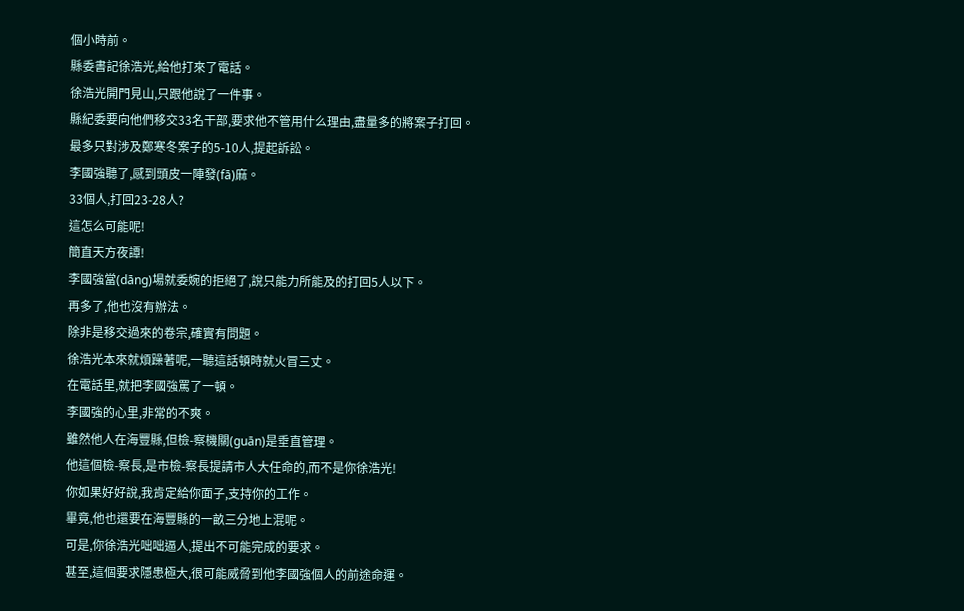個小時前。
縣委書記徐浩光,給他打來了電話。
徐浩光開門見山,只跟他說了一件事。
縣紀委要向他們移交33名干部,要求他不管用什么理由,盡量多的將案子打回。
最多只對涉及鄭寒冬案子的5-10人,提起訴訟。
李國強聽了,感到頭皮一陣發(fā)麻。
33個人,打回23-28人?
這怎么可能呢!
簡直天方夜譚!
李國強當(dāng)場就委婉的拒絕了,說只能力所能及的打回5人以下。
再多了,他也沒有辦法。
除非是移交過來的卷宗,確實有問題。
徐浩光本來就煩躁著呢,一聽這話頓時就火冒三丈。
在電話里,就把李國強罵了一頓。
李國強的心里,非常的不爽。
雖然他人在海豐縣,但檢-察機關(guān)是垂直管理。
他這個檢-察長,是市檢-察長提請市人大任命的,而不是你徐浩光!
你如果好好說,我肯定給你面子,支持你的工作。
畢竟,他也還要在海豐縣的一畝三分地上混呢。
可是,你徐浩光咄咄逼人,提出不可能完成的要求。
甚至,這個要求隱患極大,很可能威脅到他李國強個人的前途命運。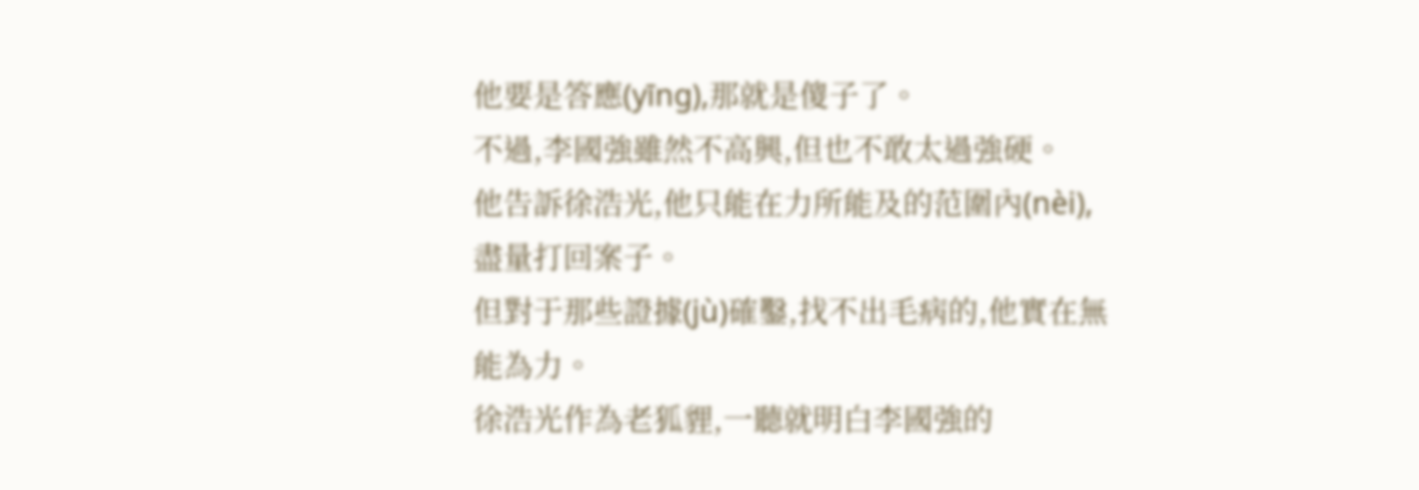他要是答應(yīng),那就是傻子了。
不過,李國強雖然不高興,但也不敢太過強硬。
他告訴徐浩光,他只能在力所能及的范圍內(nèi),盡量打回案子。
但對于那些證據(jù)確鑿,找不出毛病的,他實在無能為力。
徐浩光作為老狐貍,一聽就明白李國強的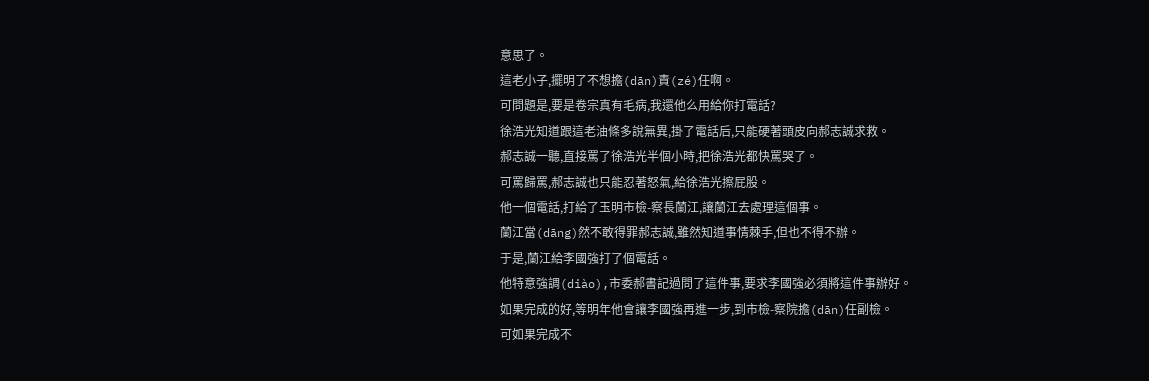意思了。
這老小子,擺明了不想擔(dān)責(zé)任啊。
可問題是,要是卷宗真有毛病,我還他么用給你打電話?
徐浩光知道跟這老油條多說無異,掛了電話后,只能硬著頭皮向郝志誠求救。
郝志誠一聽,直接罵了徐浩光半個小時,把徐浩光都快罵哭了。
可罵歸罵,郝志誠也只能忍著怒氣,給徐浩光擦屁股。
他一個電話,打給了玉明市檢-察長蘭江,讓蘭江去處理這個事。
蘭江當(dāng)然不敢得罪郝志誠,雖然知道事情棘手,但也不得不辦。
于是,蘭江給李國強打了個電話。
他特意強調(diào),市委郝書記過問了這件事,要求李國強必須將這件事辦好。
如果完成的好,等明年他會讓李國強再進一步,到市檢-察院擔(dān)任副檢。
可如果完成不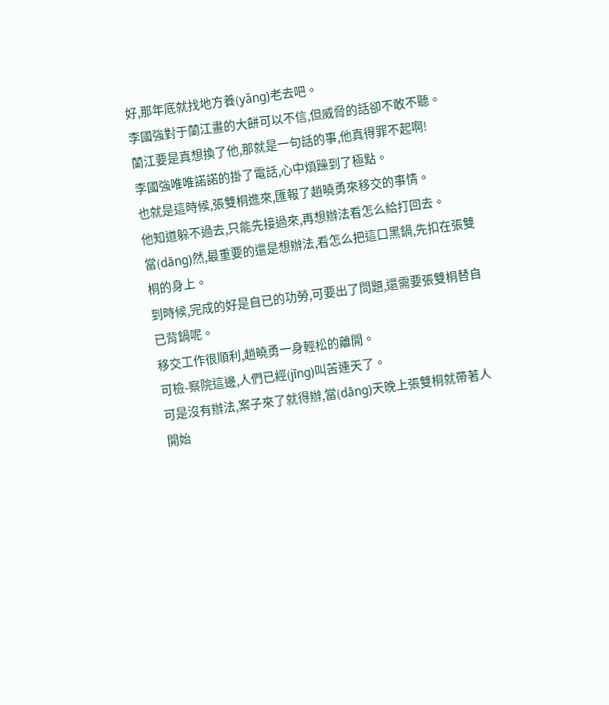好,那年底就找地方養(yǎng)老去吧。
李國強對于蘭江畫的大餅可以不信,但威脅的話卻不敢不聽。
蘭江要是真想換了他,那就是一句話的事,他真得罪不起啊!
李國強唯唯諾諾的掛了電話,心中煩躁到了極點。
也就是這時候,張雙桐進來,匯報了趙曉勇來移交的事情。
他知道躲不過去,只能先接過來,再想辦法看怎么給打回去。
當(dāng)然,最重要的還是想辦法,看怎么把這口黑鍋,先扣在張雙桐的身上。
到時候,完成的好是自已的功勞,可要出了問題,還需要張雙桐替自已背鍋呢。
移交工作很順利,趙曉勇一身輕松的離開。
可檢-察院這邊,人們已經(jīng)叫苦連天了。
可是沒有辦法,案子來了就得辦,當(dāng)天晚上張雙桐就帶著人開始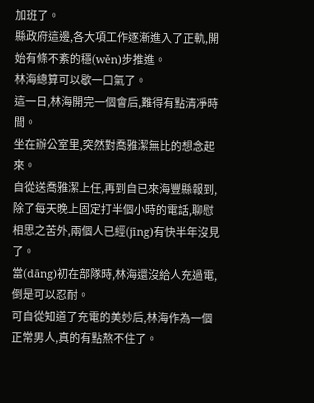加班了。
縣政府這邊,各大項工作逐漸進入了正軌,開始有條不紊的穩(wěn)步推進。
林海總算可以歇一口氣了。
這一日,林海開完一個會后,難得有點清凈時間。
坐在辦公室里,突然對喬雅潔無比的想念起來。
自從送喬雅潔上任,再到自已來海豐縣報到,除了每天晚上固定打半個小時的電話,聊慰相思之苦外,兩個人已經(jīng)有快半年沒見了。
當(dāng)初在部隊時,林海還沒給人充過電,倒是可以忍耐。
可自從知道了充電的美妙后,林海作為一個正常男人,真的有點熬不住了。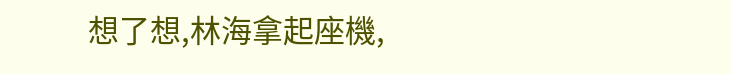想了想,林海拿起座機,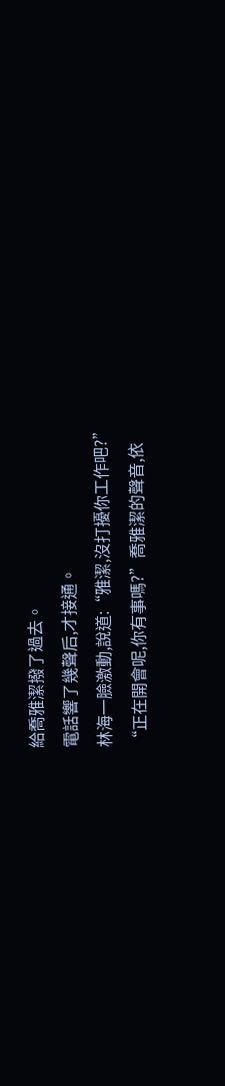給喬雅潔撥了過去。
電話響了幾聲后,才接通。
林海一臉激動,說道:“雅潔,沒打擾你工作吧?”
“正在開會呢,你有事嗎?”喬雅潔的聲音,依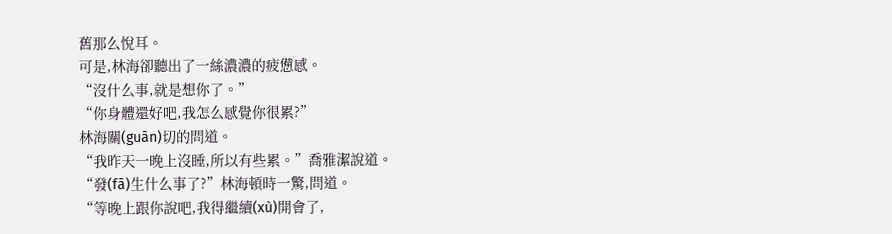舊那么悅耳。
可是,林海卻聽出了一絲濃濃的疲憊感。
“沒什么事,就是想你了。”
“你身體還好吧,我怎么感覺你很累?”
林海關(guān)切的問道。
“我昨天一晚上沒睡,所以有些累。”喬雅潔說道。
“發(fā)生什么事了?”林海頓時一驚,問道。
“等晚上跟你說吧,我得繼續(xù)開會了,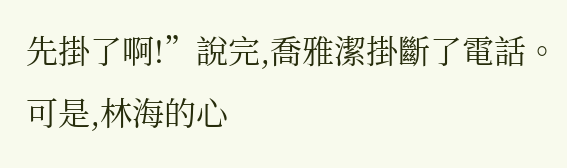先掛了啊!”說完,喬雅潔掛斷了電話。
可是,林海的心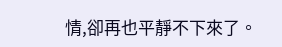情,卻再也平靜不下來了。